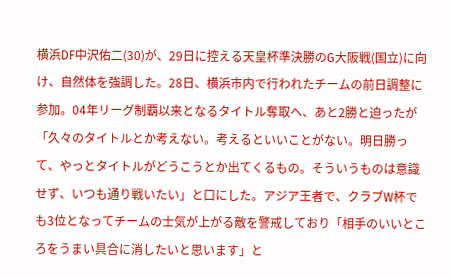横浜DF中沢佑二(30)が、29日に控える天皇杯準決勝のG大阪戦(国立)に向け、自然体を強調した。28日、横浜市内で行われたチームの前日調整に参加。04年リーグ制覇以来となるタイトル奪取へ、あと2勝と迫ったが「久々のタイトルとか考えない。考えるといいことがない。明日勝って、やっとタイトルがどうこうとか出てくるもの。そういうものは意識せず、いつも通り戦いたい」と口にした。アジア王者で、クラブW杯でも3位となってチームの士気が上がる敵を警戒しており「相手のいいところをうまい具合に消したいと思います」と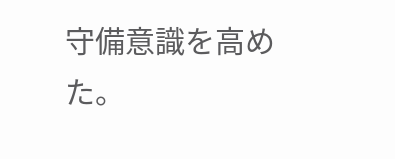守備意識を高めた。